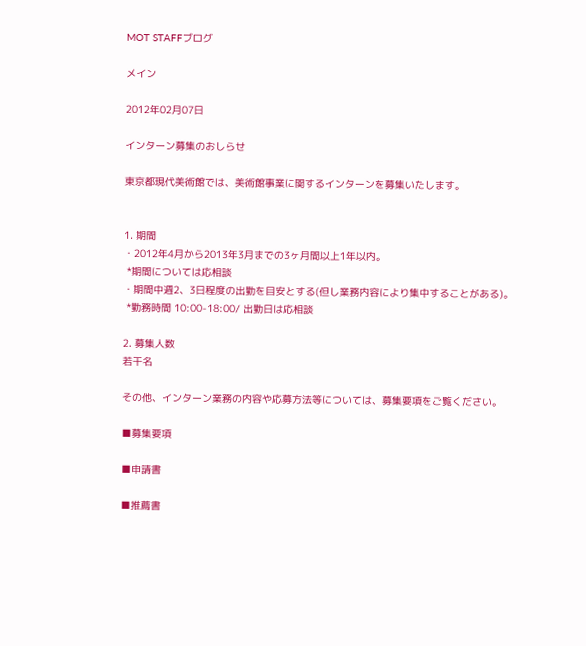MOT STAFFブログ

メイン

2012年02月07日

インターン募集のおしらせ

東京都現代美術館では、美術館事業に関するインターンを募集いたします。


1. 期間
・2012年4月から2013年3月までの3ヶ月間以上1年以内。
 *期間については応相談
・期間中週2、3日程度の出勤を目安とする(但し業務内容により集中することがある)。
 *勤務時間 10:00-18:00/ 出勤日は応相談

2. 募集人数
若干名

その他、インターン業務の内容や応募方法等については、募集要項をご覧ください。

■募集要項

■申請書

■推薦書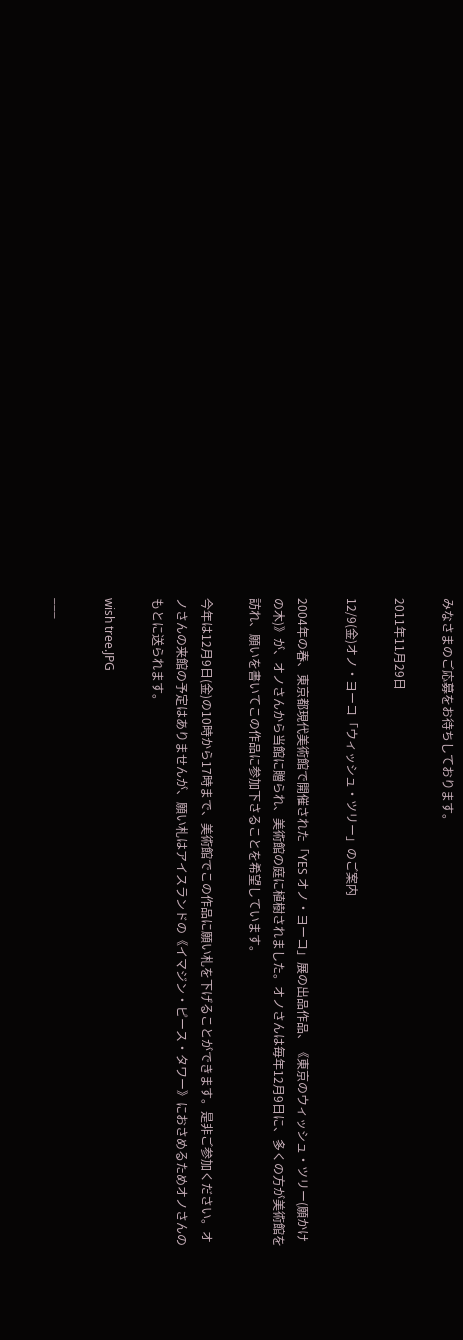みなさまのご応募をお待ちしております。

2011年11月29日

12/9(金)オノ・ヨーコ「ウィッシュ・ツリー」のご案内

2004年の春、東京都現代美術館で開催された「YES オノ・ヨーコ」展の出品作品、《東京のウィッシュ・ツリー(願かけの木)》が、オノさんから当館に贈られ、美術館の庭に植樹されました。オノさんは毎年12月9日に、多くの方が美術館を訪れ、願いを書いてこの作品に参加下さることを希望しています。

今年は12月9日(金)の10時から17時まで、美術館でこの作品に願い札を下げることができます。是非ご参加ください。オノさんの来館の予定はありませんが、願い札はアイスランドの《イマジン・ピース・タワー》におさめるためオノさんのもとに送られます。

wish tree.JPG

___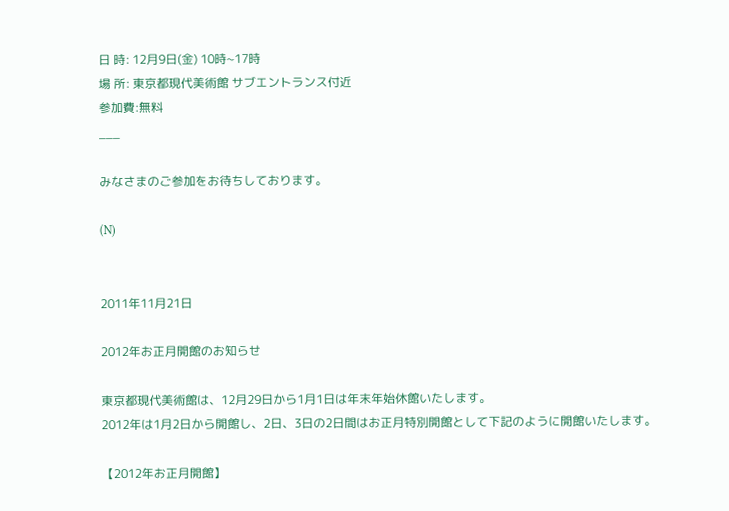日 時: 12月9日(金) 10時~17時
場 所: 東京都現代美術館 サブエントランス付近
参加費:無料
___

みなさまのご参加をお待ちしております。

(N)


2011年11月21日

2012年お正月開館のお知らせ

東京都現代美術館は、12月29日から1月1日は年末年始休館いたします。
2012年は1月2日から開館し、2日、3日の2日間はお正月特別開館として下記のように開館いたします。

【2012年お正月開館】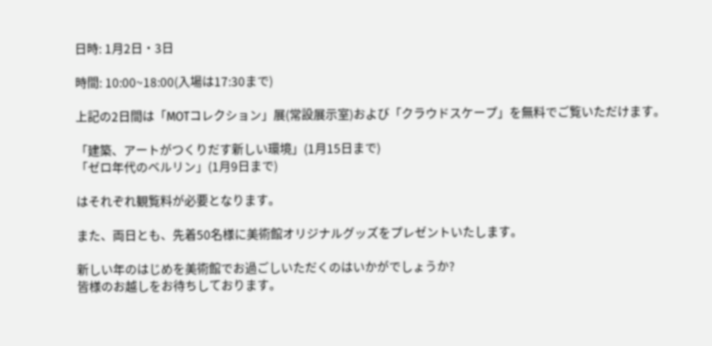日時: 1月2日・3日

時間: 10:00~18:00(入場は17:30まで)

上記の2日間は「MOTコレクション」展(常設展示室)および「クラウドスケープ」を無料でご覧いただけます。

「建築、アートがつくりだす新しい環境」(1月15日まで)
「ゼロ年代のベルリン」(1月9日まで)

はそれぞれ観覧料が必要となります。

また、両日とも、先着50名様に美術館オリジナルグッズをプレゼントいたします。

新しい年のはじめを美術館でお過ごしいただくのはいかがでしょうか?
皆様のお越しをお待ちしております。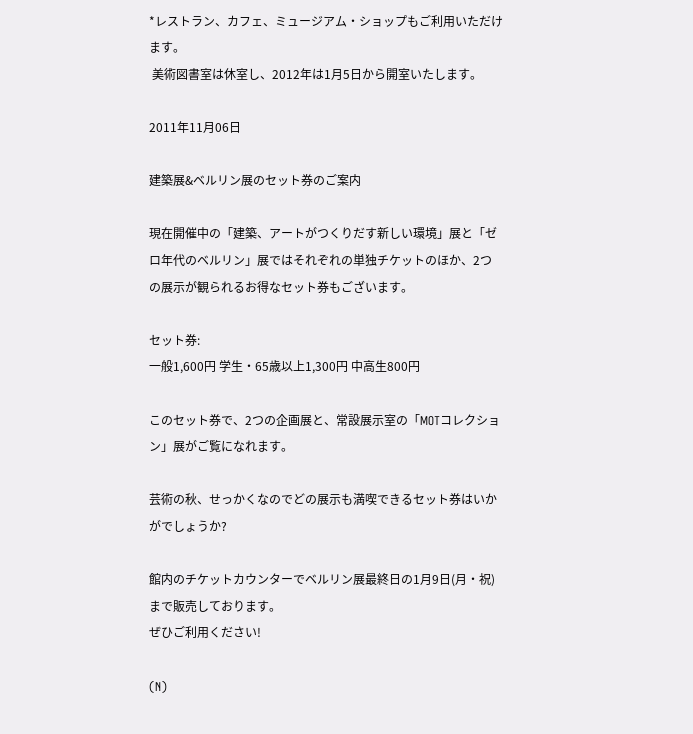*レストラン、カフェ、ミュージアム・ショップもご利用いただけます。
 美術図書室は休室し、2012年は1月5日から開室いたします。

2011年11月06日

建築展&ベルリン展のセット券のご案内

現在開催中の「建築、アートがつくりだす新しい環境」展と「ゼロ年代のベルリン」展ではそれぞれの単独チケットのほか、2つの展示が観られるお得なセット券もございます。

セット券:
一般1,600円 学生・65歳以上1,300円 中高生800円

このセット券で、2つの企画展と、常設展示室の「MOTコレクション」展がご覧になれます。

芸術の秋、せっかくなのでどの展示も満喫できるセット券はいかがでしょうか?

館内のチケットカウンターでベルリン展最終日の1月9日(月・祝)まで販売しております。
ぜひご利用ください!

(N)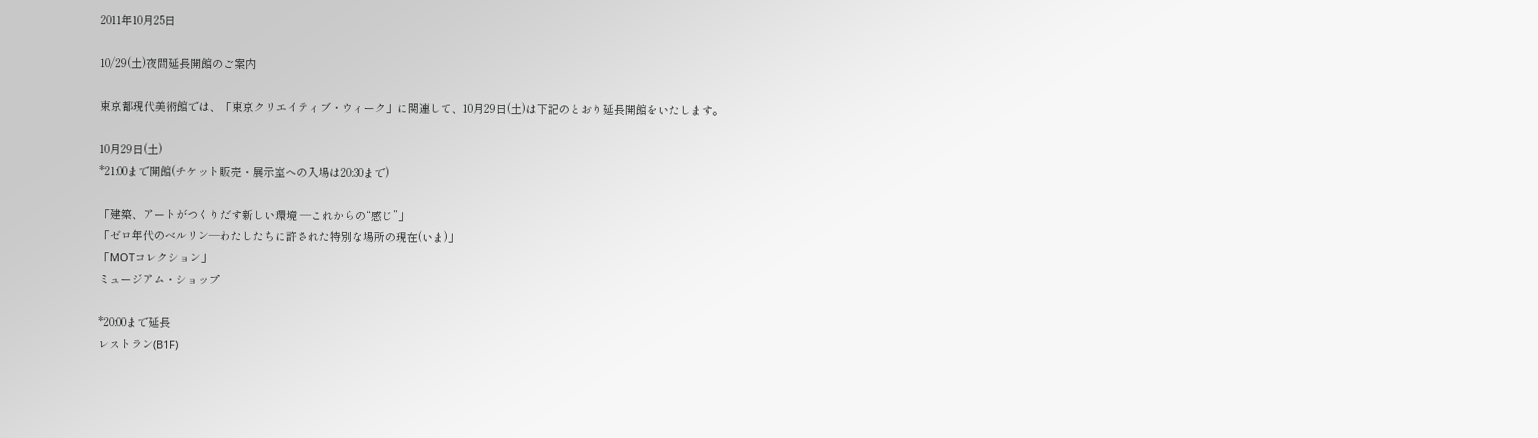2011年10月25日

10/29(土)夜間延長開館のご案内

東京都現代美術館では、「東京クリエイティブ・ウィーク」に関連して、10月29日(土)は下記のとおり延長開館をいたします。

10月29日(土)
*21:00まで開館(チケット販売・展示室への入場は20:30まで)

「建築、アートがつくりだす新しい環境 ―これからの“感じ”」
「ゼロ年代のベルリン―わたしたちに許された特別な場所の現在(いま)」
「MOTコレクション」
ミュージアム・ショップ

*20:00まで延長
レストラン(B1F)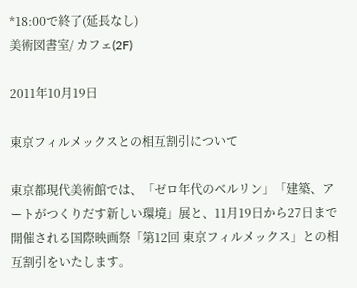*18:00で終了(延長なし)
美術図書室/ カフェ(2F)

2011年10月19日

東京フィルメックスとの相互割引について

東京都現代美術館では、「ゼロ年代のベルリン」「建築、アートがつくりだす新しい環境」展と、11月19日から27日まで開催される国際映画祭「第12回 東京フィルメックス」との相互割引をいたします。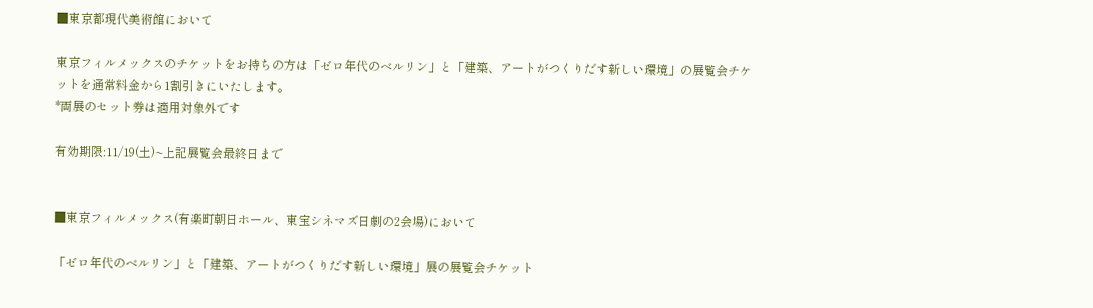■東京都現代美術館において

東京フィルメックスのチケットをお持ちの方は「ゼロ年代のベルリン」と「建築、アートがつくりだす新しい環境」の展覧会チケットを通常料金から1割引きにいたします。
*両展のセット券は適用対象外です

有効期限:11/19(土)~上記展覧会最終日まで


■東京フィルメックス(有楽町朝日ホール、東宝シネマズ日劇の2会場)において

「ゼロ年代のベルリン」と「建築、アートがつくりだす新しい環境」展の展覧会チケット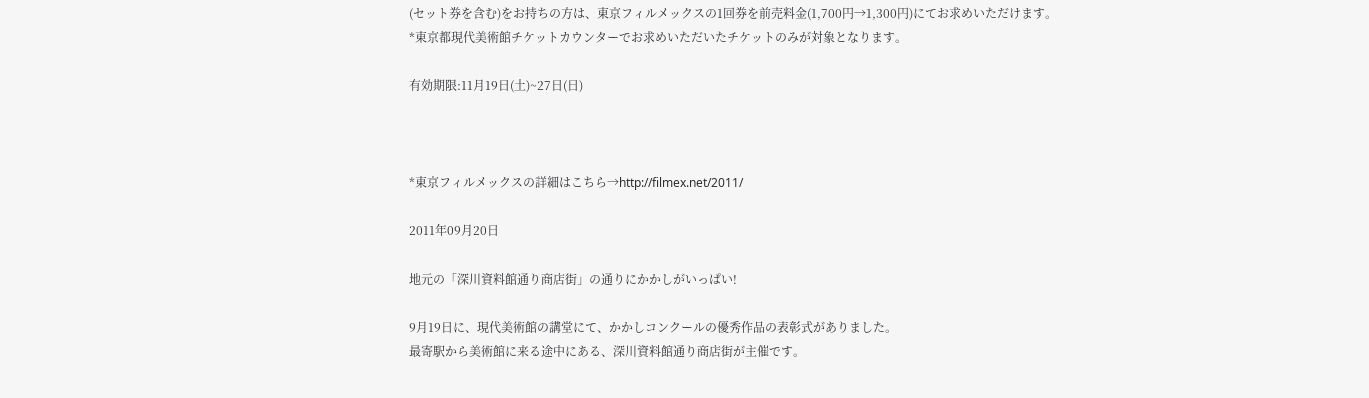(セット券を含む)をお持ちの方は、東京フィルメックスの1回券を前売料金(1,700円→1,300円)にてお求めいただけます。
*東京都現代美術館チケットカウンターでお求めいただいたチケットのみが対象となります。

有効期限:11月19日(土)~27日(日)



*東京フィルメックスの詳細はこちら→http://filmex.net/2011/

2011年09月20日

地元の「深川資料館通り商店街」の通りにかかしがいっぱい!

9月19日に、現代美術館の講堂にて、かかしコンクールの優秀作品の表彰式がありました。
最寄駅から美術館に来る途中にある、深川資料館通り商店街が主催です。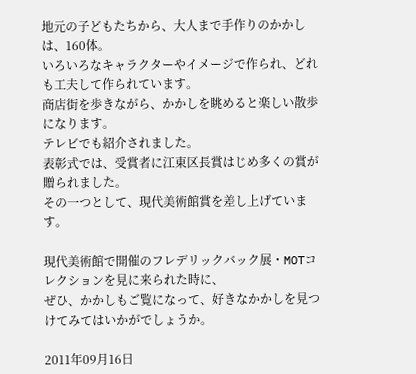地元の子どもたちから、大人まで手作りのかかしは、160体。
いろいろなキャラクターやイメージで作られ、どれも工夫して作られています。
商店街を歩きながら、かかしを眺めると楽しい散歩になります。
テレビでも紹介されました。
表彰式では、受賞者に江東区長賞はじめ多くの賞が贈られました。
その一つとして、現代美術館賞を差し上げています。

現代美術館で開催のフレデリックバック展・MOTコレクションを見に来られた時に、
ぜひ、かかしもご覧になって、好きなかかしを見つけてみてはいかがでしょうか。

2011年09月16日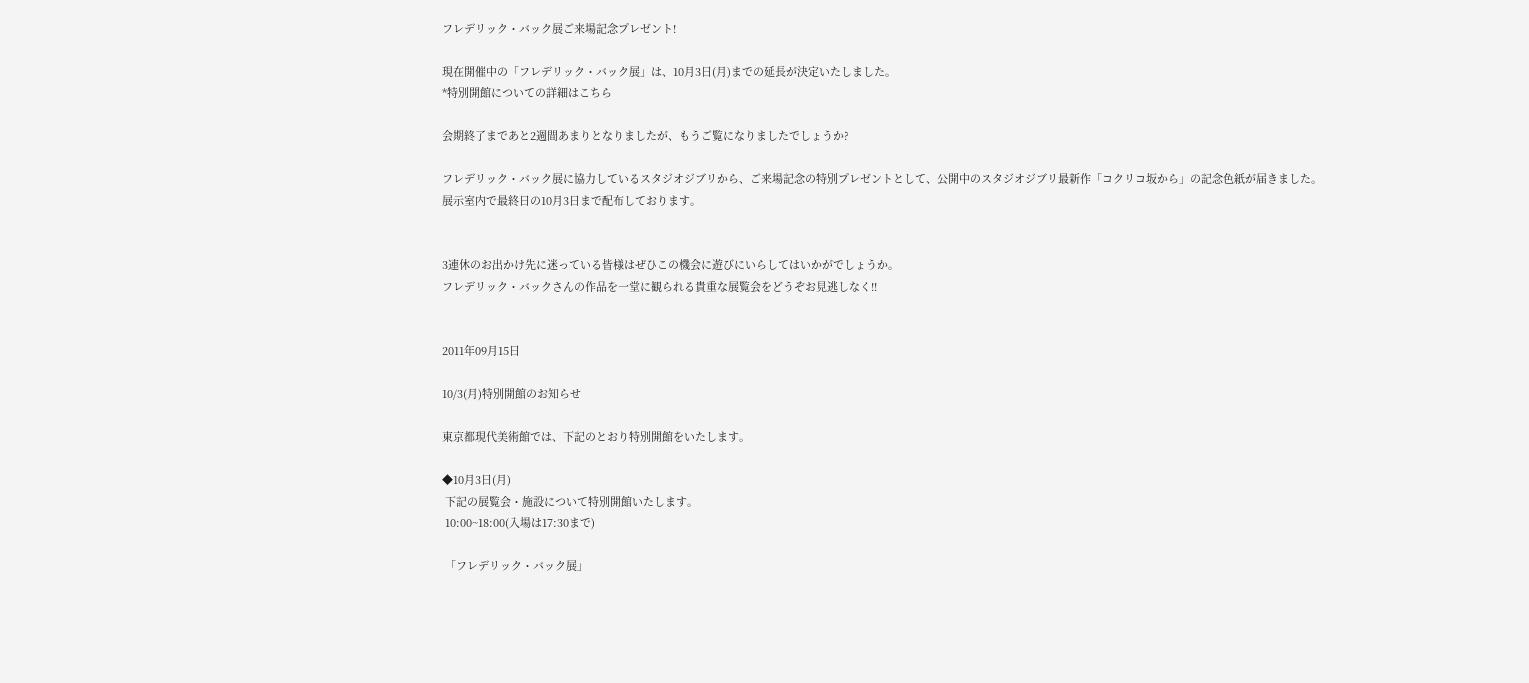フレデリック・バック展ご来場記念プレゼント!

現在開催中の「フレデリック・バック展」は、10月3日(月)までの延長が決定いたしました。
*特別開館についての詳細はこちら

会期終了まであと2週間あまりとなりましたが、もうご覧になりましたでしょうか?

フレデリック・バック展に協力しているスタジオジブリから、ご来場記念の特別プレゼントとして、公開中のスタジオジブリ最新作「コクリコ坂から」の記念色紙が届きました。
展示室内で最終日の10月3日まで配布しております。


3連休のお出かけ先に迷っている皆様はぜひこの機会に遊びにいらしてはいかがでしょうか。
フレデリック・バックさんの作品を一堂に観られる貴重な展覧会をどうぞお見逃しなく!!


2011年09月15日

10/3(月)特別開館のお知らせ

東京都現代美術館では、下記のとおり特別開館をいたします。

◆10月3日(月)
 下記の展覧会・施設について特別開館いたします。
 10:00~18:00(入場は17:30まで)

 「フレデリック・バック展」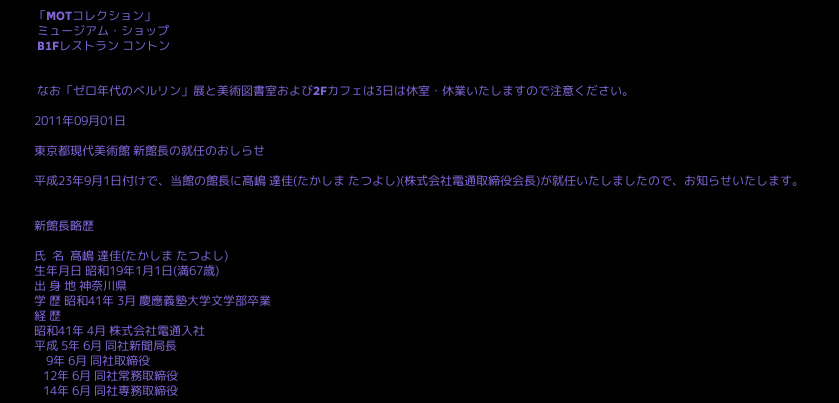「MOTコレクション」
 ミュージアム・ショップ
 B1Fレストラン コントン


 なお「ゼロ年代のベルリン」展と美術図書室および2Fカフェは3日は休室・休業いたしますので注意ください。

2011年09月01日

東京都現代美術館 新館長の就任のおしらせ

平成23年9月1日付けで、当館の館長に髙嶋 達佳(たかしま たつよし)(株式会社電通取締役会長)が就任いたしましたので、お知らせいたします。


新館長略歴

氏  名  髙嶋 達佳(たかしま たつよし)
生年月日 昭和19年1月1日(満67歳)
出 身 地 神奈川県
学 歴 昭和41年 3月 慶應義塾大学文学部卒業
経 歴
昭和41年 4月 株式会社電通入社
平成 5年 6月 同社新聞局長
    9年 6月 同社取締役
   12年 6月 同社常務取締役
   14年 6月 同社専務取締役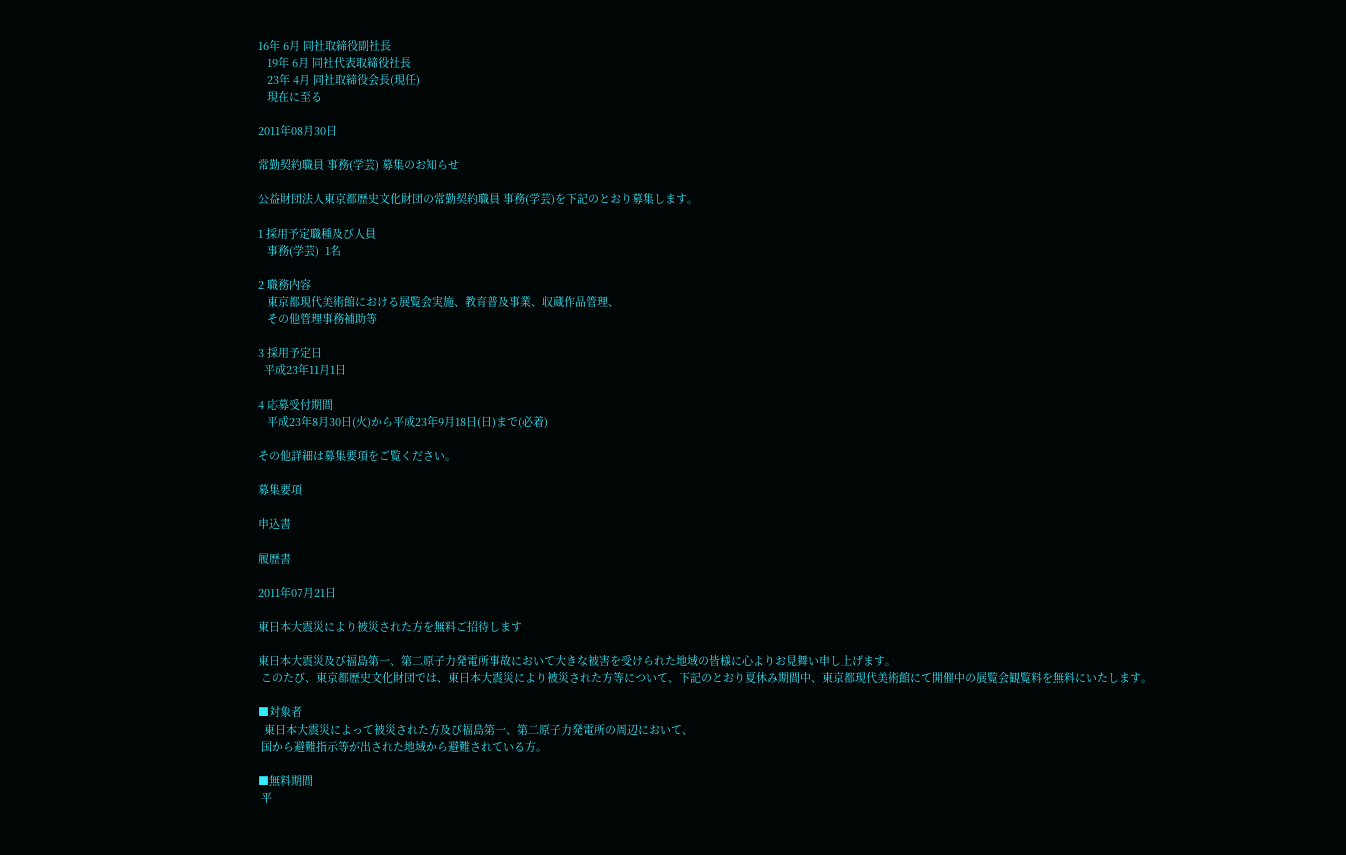16年 6月 同社取締役副社長
   19年 6月 同社代表取締役社長
   23年 4月 同社取締役会長(現任)
   現在に至る

2011年08月30日

常勤契約職員 事務(学芸) 募集のお知らせ

公益財団法人東京都歴史文化財団の常勤契約職員 事務(学芸)を下記のとおり募集します。

1 採用予定職種及び人員
   事務(学芸)  1名

2 職務内容
   東京都現代美術館における展覧会実施、教育普及事業、収蔵作品管理、
   その他管理事務補助等

3 採用予定日
  平成23年11月1日

4 応募受付期間
   平成23年8月30日(火)から平成23年9月18日(日)まで(必着)

その他詳細は募集要項をご覧ください。

募集要項

申込書

履歴書

2011年07月21日

東日本大震災により被災された方を無料ご招待します

東日本大震災及び福島第一、第二原子力発電所事故において大きな被害を受けられた地域の皆様に心よりお見舞い申し上げます。
 このたび、東京都歴史文化財団では、東日本大震災により被災された方等について、下記のとおり夏休み期間中、東京都現代美術館にて開催中の展覧会観覧料を無料にいたします。

■対象者
  東日本大震災によって被災された方及び福島第一、第二原子力発電所の周辺において、
 国から避難指示等が出された地域から避難されている方。

■無料期間
 平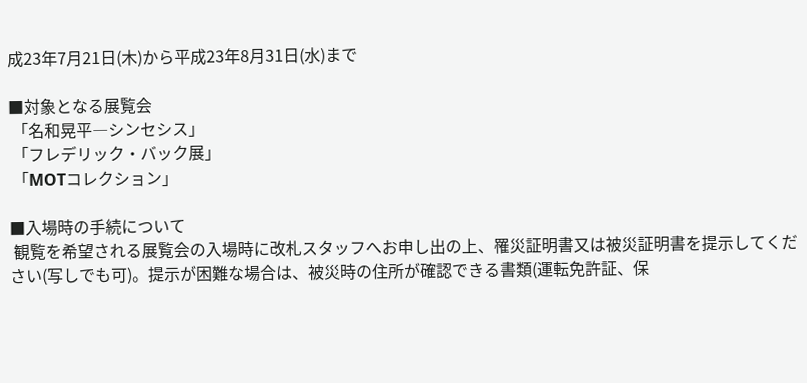成23年7月21日(木)から平成23年8月31日(水)まで

■対象となる展覧会
 「名和晃平―シンセシス」
 「フレデリック・バック展」
 「MOTコレクション」

■入場時の手続について
 観覧を希望される展覧会の入場時に改札スタッフへお申し出の上、罹災証明書又は被災証明書を提示してください(写しでも可)。提示が困難な場合は、被災時の住所が確認できる書類(運転免許証、保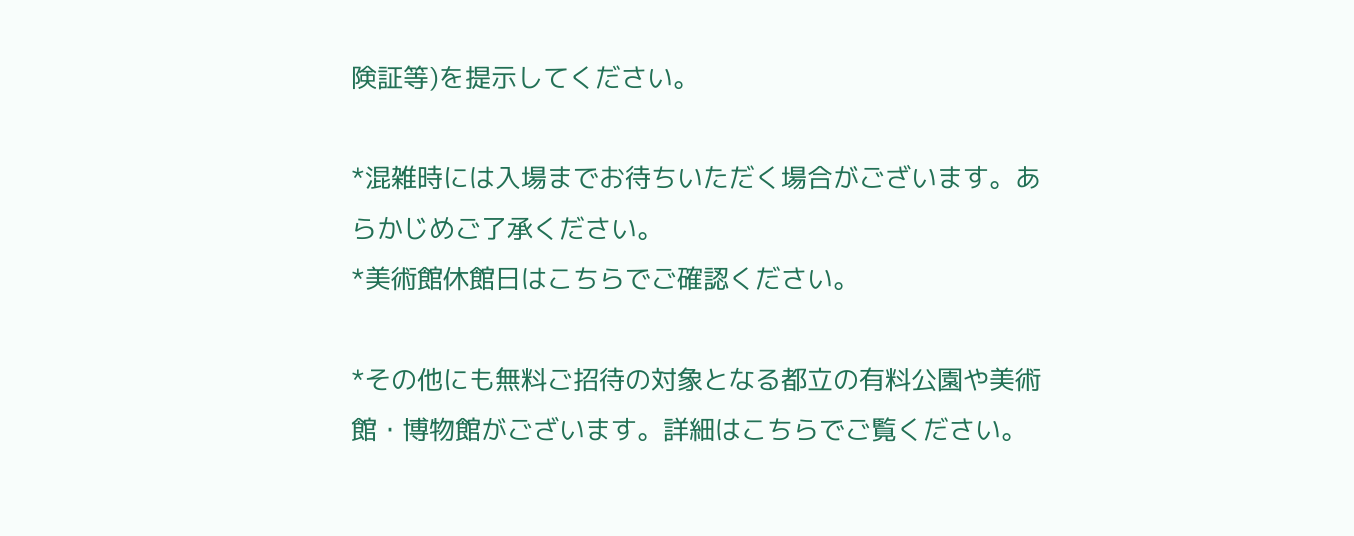険証等)を提示してください。

*混雑時には入場までお待ちいただく場合がございます。あらかじめご了承ください。
*美術館休館日はこちらでご確認ください。

*その他にも無料ご招待の対象となる都立の有料公園や美術館・博物館がございます。詳細はこちらでご覧ください。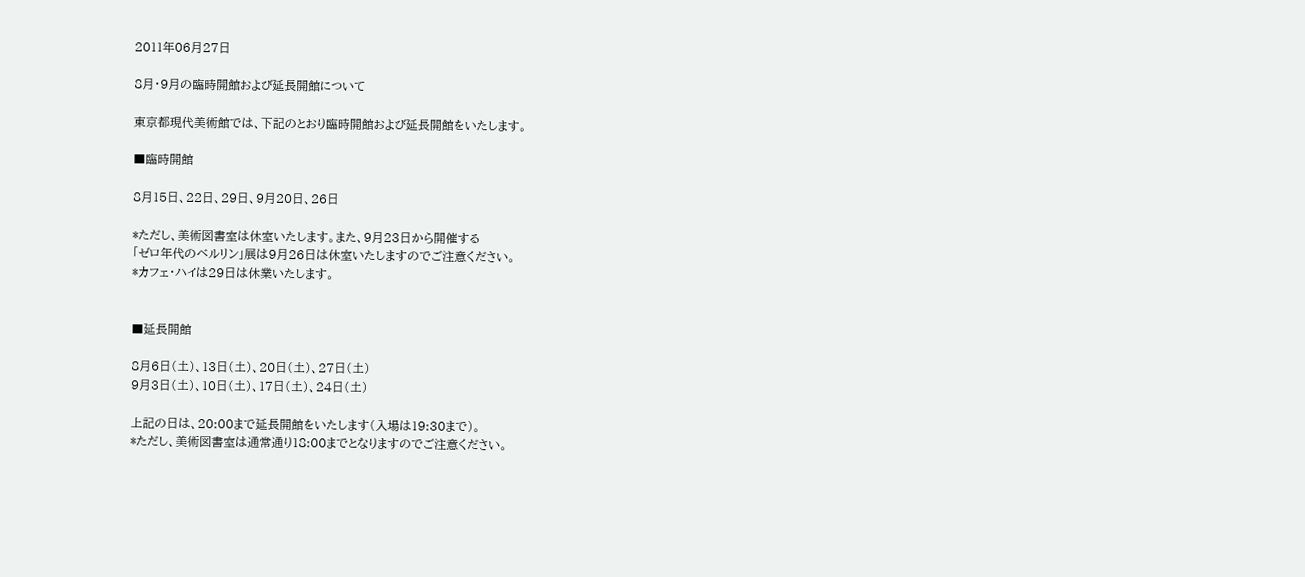2011年06月27日

8月・9月の臨時開館および延長開館について

東京都現代美術館では、下記のとおり臨時開館および延長開館をいたします。

■臨時開館

8月15日、22日、29日、9月20日、26日

*ただし、美術図書室は休室いたします。また、9月23日から開催する
「ゼロ年代のベルリン」展は9月26日は休室いたしますのでご注意ください。
*カフェ・ハイは29日は休業いたします。


■延長開館

8月6日(土)、13日(土)、20日(土)、27日(土)
9月3日(土)、10日(土)、17日(土)、24日(土)

上記の日は、20:00まで延長開館をいたします(入場は19:30まで)。
*ただし、美術図書室は通常通り18:00までとなりますのでご注意ください。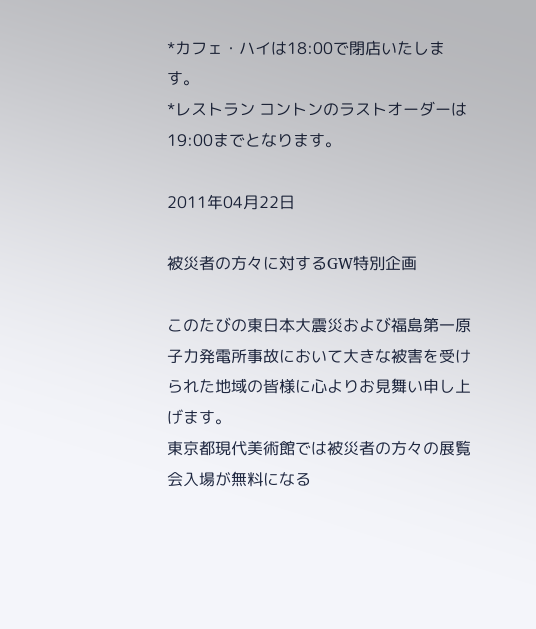*カフェ・ハイは18:00で閉店いたします。
*レストラン コントンのラストオーダーは19:00までとなります。

2011年04月22日

被災者の方々に対するGW特別企画

このたびの東日本大震災および福島第一原子力発電所事故において大きな被害を受けられた地域の皆様に心よりお見舞い申し上げます。
東京都現代美術館では被災者の方々の展覧会入場が無料になる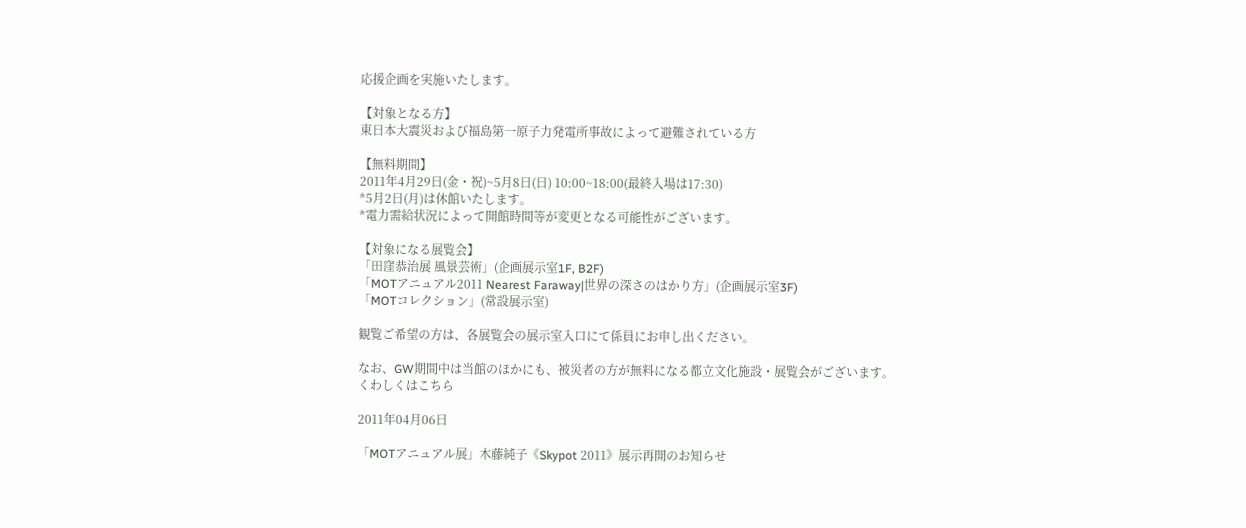応援企画を実施いたします。

【対象となる方】
東日本大震災および福島第一原子力発電所事故によって避難されている方

【無料期間】
2011年4月29日(金・祝)~5月8日(日) 10:00~18:00(最終入場は17:30)
*5月2日(月)は休館いたします。
*電力需給状況によって開館時間等が変更となる可能性がございます。

【対象になる展覧会】
「田窪恭治展 風景芸術」(企画展示室1F, B2F)
「MOTアニュアル2011 Nearest Faraway|世界の深さのはかり方」(企画展示室3F)
「MOTコレクション」(常設展示室)

観覧ご希望の方は、各展覧会の展示室入口にて係員にお申し出ください。

なお、GW期間中は当館のほかにも、被災者の方が無料になる都立文化施設・展覧会がございます。
くわしくはこちら

2011年04月06日

「MOTアニュアル展」木藤純子《Skypot 2011》展示再開のお知らせ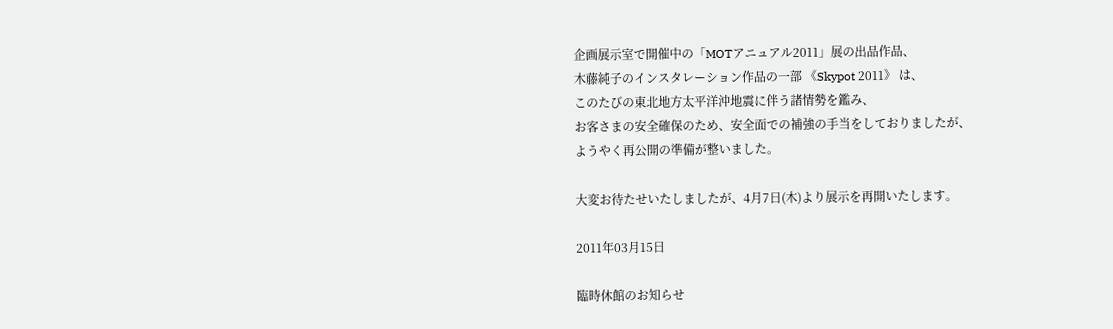企画展示室で開催中の「MOTアニュアル2011」展の出品作品、
木藤純子のインスタレーション作品の一部 《Skypot 2011》 は、
このたびの東北地方太平洋沖地震に伴う諸情勢を鑑み、
お客さまの安全確保のため、安全面での補強の手当をしておりましたが、
ようやく再公開の準備が整いました。

大変お待たせいたしましたが、4月7日(木)より展示を再開いたします。

2011年03月15日

臨時休館のお知らせ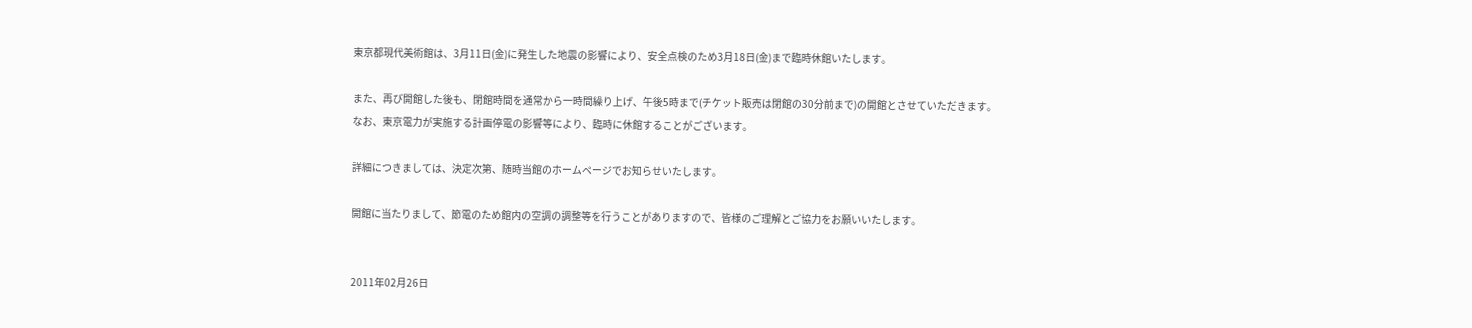東京都現代美術館は、3月11日(金)に発生した地震の影響により、安全点検のため3月18日(金)まで臨時休館いたします。

また、再び開館した後も、閉館時間を通常から一時間繰り上げ、午後5時まで(チケット販売は閉館の30分前まで)の開館とさせていただきます。
なお、東京電力が実施する計画停電の影響等により、臨時に休館することがございます。

詳細につきましては、決定次第、随時当館のホームページでお知らせいたします。

開館に当たりまして、節電のため館内の空調の調整等を行うことがありますので、皆様のご理解とご協力をお願いいたします。


2011年02月26日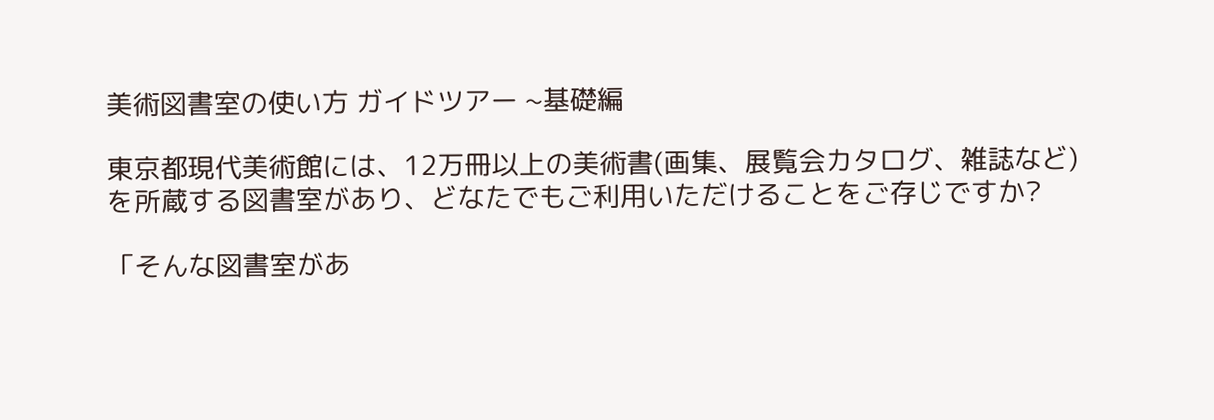美術図書室の使い方 ガイドツアー ~基礎編

東京都現代美術館には、12万冊以上の美術書(画集、展覧会カタログ、雑誌など)を所蔵する図書室があり、どなたでもご利用いただけることをご存じですか?

「そんな図書室があ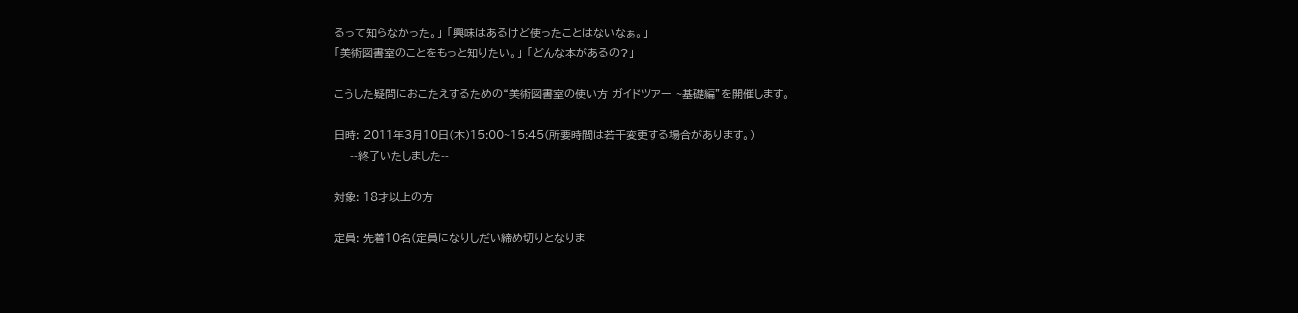るって知らなかった。」 「興味はあるけど使ったことはないなぁ。」
「美術図書室のことをもっと知りたい。」 「どんな本があるの?」

こうした疑問におこたえするための“美術図書室の使い方 ガイドツアー ~基礎編”を開催します。

日時: 2011年3月10日(木)15:00~15:45(所要時間は若干変更する場合があります。)
    --終了いたしました--

対象: 18才以上の方

定員: 先着10名(定員になりしだい締め切りとなりま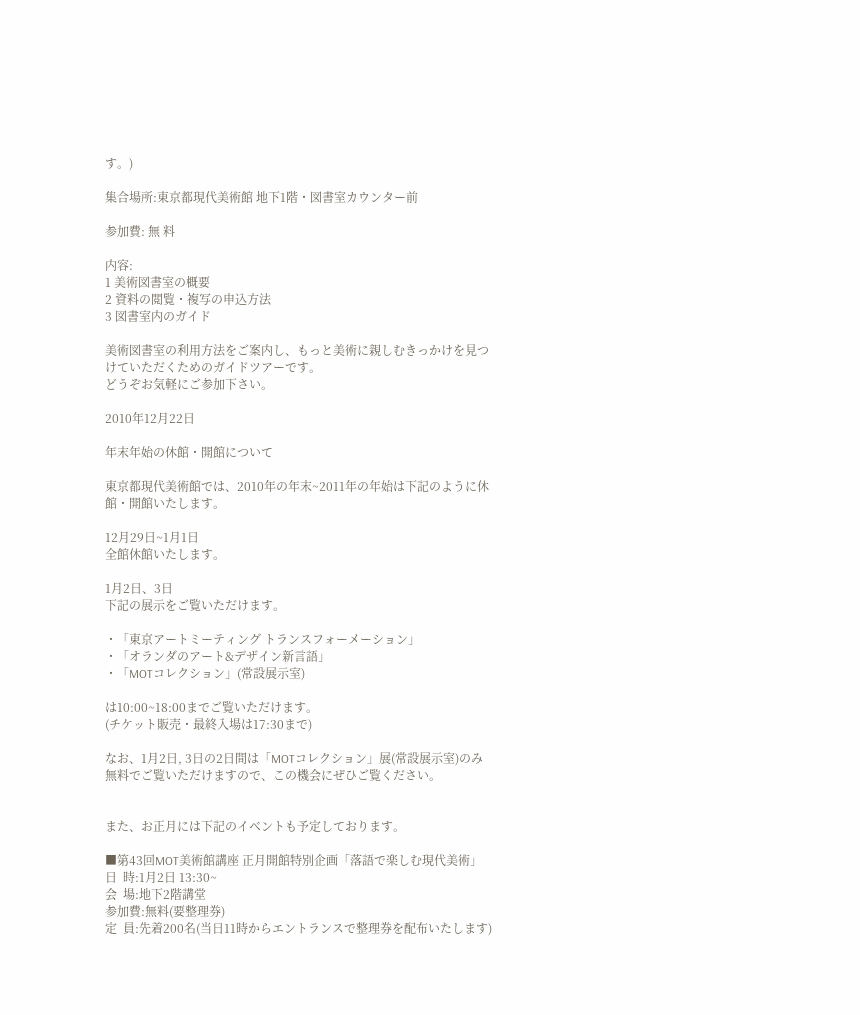す。)

集合場所:東京都現代美術館 地下1階・図書室カウンター前

参加費: 無 料

内容:
1 美術図書室の概要
2 資料の閲覧・複写の申込方法
3 図書室内のガイド

美術図書室の利用方法をご案内し、もっと美術に親しむきっかけを見つけていただくためのガイドツアーです。
どうぞお気軽にご参加下さい。

2010年12月22日

年末年始の休館・開館について

東京都現代美術館では、2010年の年末~2011年の年始は下記のように休館・開館いたします。

12月29日~1月1日
全館休館いたします。

1月2日、3日
下記の展示をご覧いただけます。

・「東京アートミーティング トランスフォーメーション」
・「オランダのアート&デザイン新言語」
・「MOTコレクション」(常設展示室)

は10:00~18:00までご覧いただけます。
(チケット販売・最終入場は17:30まで)

なお、1月2日, 3日の2日間は「MOTコレクション」展(常設展示室)のみ無料でご覧いただけますので、この機会にぜひご覧ください。


また、お正月には下記のイベントも予定しております。

■第43回MOT美術館講座 正月開館特別企画「落語で楽しむ現代美術」
日  時:1月2日 13:30~
会  場:地下2階講堂
参加費:無料(要整理券)
定  員:先着200名(当日11時からエントランスで整理券を配布いたします)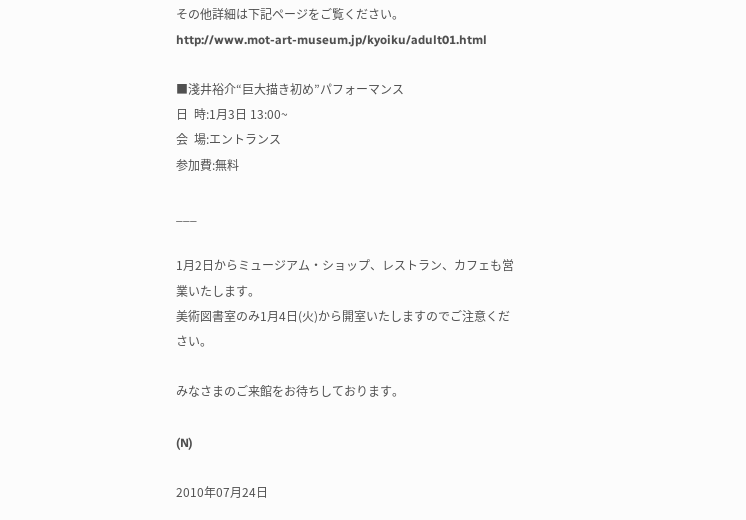その他詳細は下記ページをご覧ください。
http://www.mot-art-museum.jp/kyoiku/adult01.html

■淺井裕介“巨大描き初め”パフォーマンス
日  時:1月3日 13:00~
会  場:エントランス
参加費:無料

___

1月2日からミュージアム・ショップ、レストラン、カフェも営業いたします。
美術図書室のみ1月4日(火)から開室いたしますのでご注意ください。

みなさまのご来館をお待ちしております。

(N)

2010年07月24日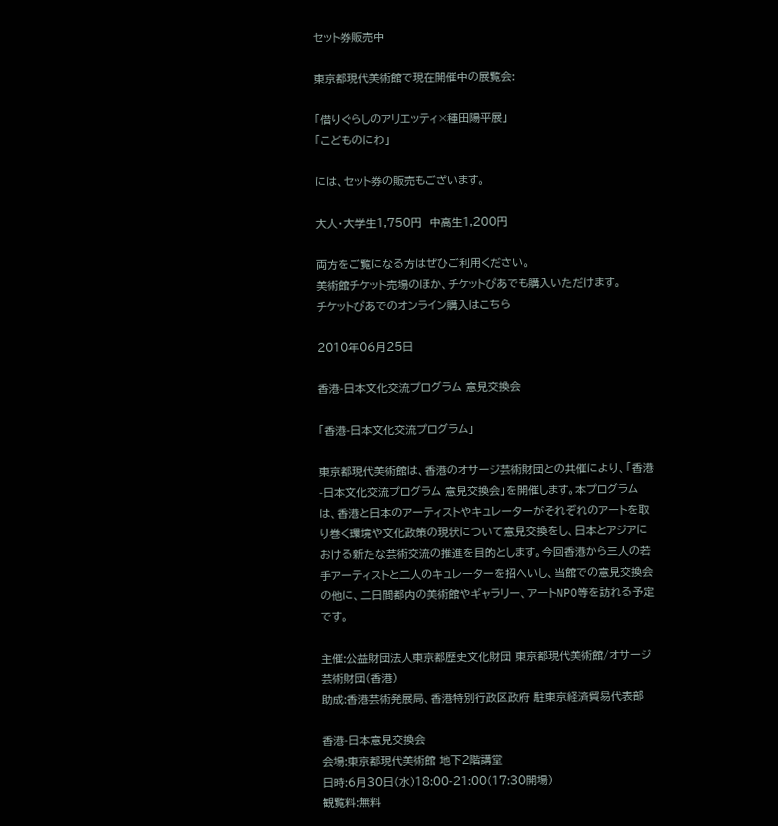セット券販売中

東京都現代美術館で現在開催中の展覧会:

「借りぐらしのアリエッティ×種田陽平展」
「こどものにわ」

には、セット券の販売もございます。

大人・大学生1,750円  中高生1,200円

両方をご覧になる方はぜひご利用ください。
美術館チケット売場のほか、チケットぴあでも購入いただけます。
チケットぴあでのオンライン購入はこちら

2010年06月25日

香港-日本文化交流プログラム 意見交換会

「香港-日本文化交流プログラム」

東京都現代美術館は、香港のオサージ芸術財団との共催により、「香港-日本文化交流プログラム 意見交換会」を開催します。本プログラムは、香港と日本のアーティストやキュレーターがそれぞれのアートを取り巻く環境や文化政策の現状について意見交換をし、日本とアジアにおける新たな芸術交流の推進を目的とします。今回香港から三人の若手アーティストと二人のキュレーターを招へいし、当館での意見交換会の他に、二日間都内の美術館やギャラリー、アートNPO等を訪れる予定です。

主催:公益財団法人東京都歴史文化財団 東京都現代美術館/オサージ芸術財団(香港)
助成:香港芸術発展局、香港特別行政区政府 駐東京経済貿易代表部

香港-日本意見交換会
会場:東京都現代美術館 地下2階講堂
日時:6月30日(水)18:00-21:00(17:30開場)
観覧料:無料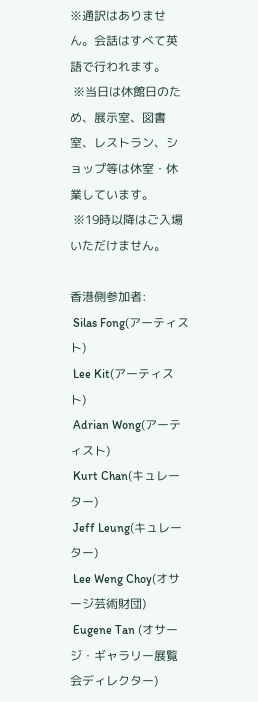※通訳はありません。会話はすべて英語で行われます。
 ※当日は休館日のため、展示室、図書室、レストラン、ショップ等は休室・休業しています。
 ※19時以降はご入場いただけません。

香港側参加者:
 Silas Fong(アーティスト)
 Lee Kit(アーティスト)
 Adrian Wong(アーティスト)
 Kurt Chan(キュレーター)
 Jeff Leung(キュレーター)
 Lee Weng Choy(オサージ芸術財団)
 Eugene Tan (オサージ・ギャラリー展覧会ディレクター)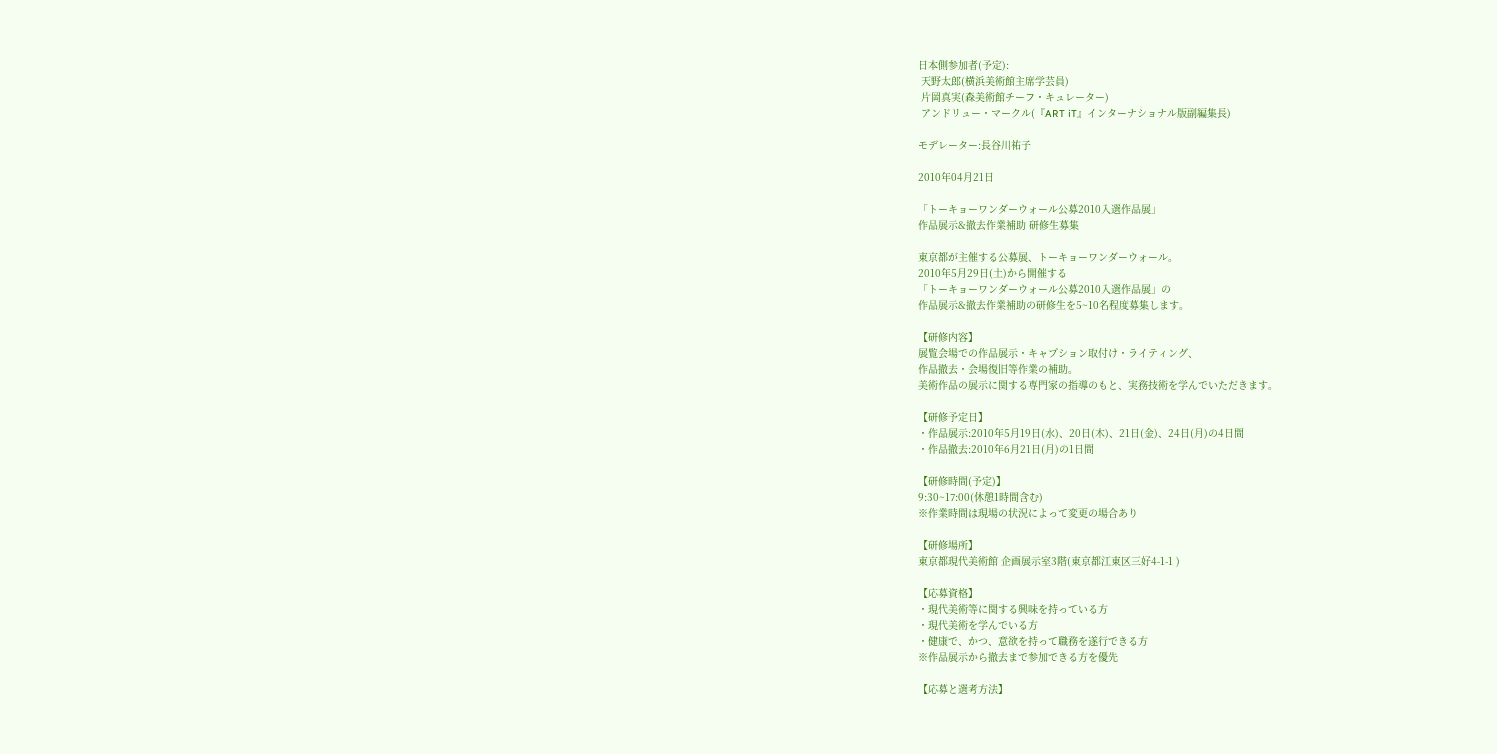日本側参加者(予定):
 天野太郎(横浜美術館主席学芸員)
 片岡真実(森美術館チーフ・キュレーター)
 アンドリュー・マークル(『ART iT』インターナショナル版副編集長)

モデレーター:長谷川祐子

2010年04月21日

「トーキョーワンダーウォール公募2010入選作品展」
作品展示&撤去作業補助 研修生募集

東京都が主催する公募展、トーキョーワンダーウォール。
2010年5月29日(土)から開催する
「トーキョーワンダーウォール公募2010入選作品展」の
作品展示&撤去作業補助の研修生を5~10名程度募集します。

【研修内容】
展覧会場での作品展示・キャプション取付け・ライティング、
作品撤去・会場復旧等作業の補助。
美術作品の展示に関する専門家の指導のもと、実務技術を学んでいただきます。

【研修予定日】
・作品展示:2010年5月19日(水)、20日(木)、21日(金)、24日(月)の4日間
・作品撤去:2010年6月21日(月)の1日間

【研修時間(予定)】
9:30~17:00(休憩1時間含む)
※作業時間は現場の状況によって変更の場合あり

【研修場所】
東京都現代美術館 企画展示室3階(東京都江東区三好4-1-1 )

【応募資格】
・現代美術等に関する興味を持っている方
・現代美術を学んでいる方
・健康で、かつ、意欲を持って職務を遂行できる方
※作品展示から撤去まで参加できる方を優先

【応募と選考方法】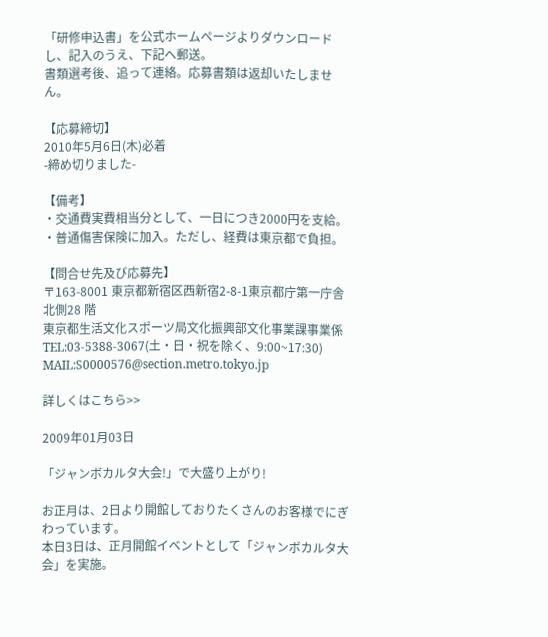「研修申込書」を公式ホームページよりダウンロードし、記入のうえ、下記へ郵送。
書類選考後、追って連絡。応募書類は返却いたしません。

【応募締切】
2010年5月6日(木)必着
-締め切りました-

【備考】
・交通費実費相当分として、一日につき2000円を支給。
・普通傷害保険に加入。ただし、経費は東京都で負担。

【問合せ先及び応募先】
〒163-8001 東京都新宿区西新宿2-8-1東京都庁第一庁舎北側28 階
東京都生活文化スポーツ局文化振興部文化事業課事業係
TEL:03-5388-3067(土・日・祝を除く、9:00~17:30)
MAIL:S0000576@section.metro.tokyo.jp

詳しくはこちら>>

2009年01月03日

「ジャンボカルタ大会!」で大盛り上がり!

お正月は、2日より開館しておりたくさんのお客様でにぎわっています。
本日3日は、正月開館イベントとして「ジャンボカルタ大会」を実施。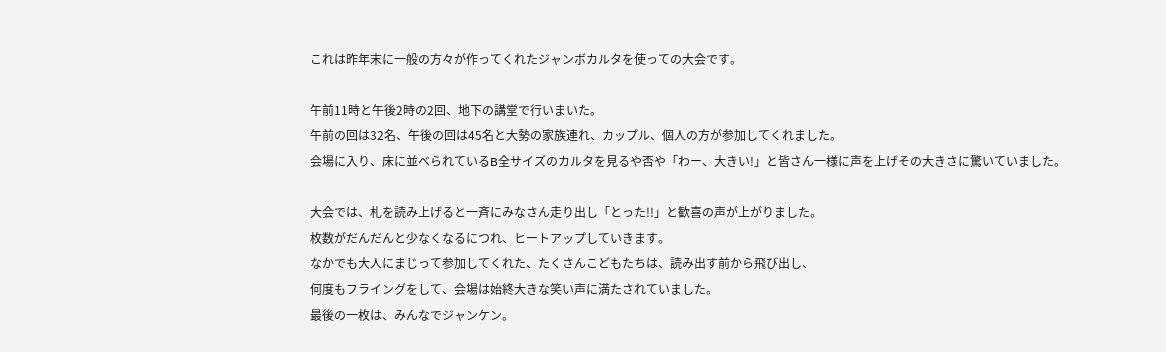これは昨年末に一般の方々が作ってくれたジャンボカルタを使っての大会です。

午前11時と午後2時の2回、地下の講堂で行いまいた。
午前の回は32名、午後の回は45名と大勢の家族連れ、カップル、個人の方が参加してくれました。
会場に入り、床に並べられているB全サイズのカルタを見るや否や「わー、大きい!」と皆さん一様に声を上げその大きさに驚いていました。

大会では、札を読み上げると一斉にみなさん走り出し「とった!!」と歓喜の声が上がりました。
枚数がだんだんと少なくなるにつれ、ヒートアップしていきます。
なかでも大人にまじって参加してくれた、たくさんこどもたちは、読み出す前から飛び出し、
何度もフライングをして、会場は始終大きな笑い声に満たされていました。
最後の一枚は、みんなでジャンケン。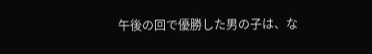午後の回で優勝した男の子は、な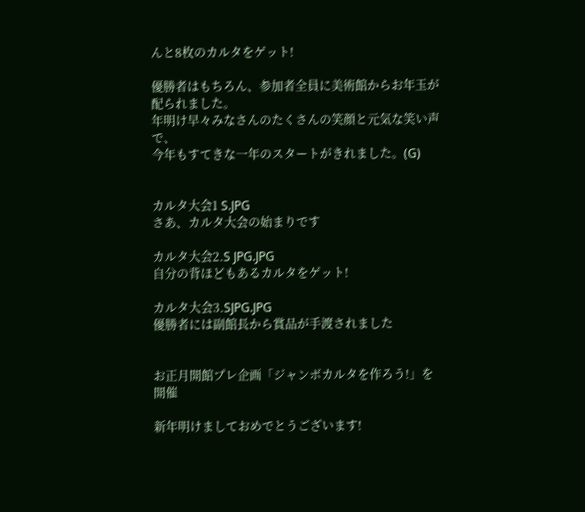んと8枚のカルタをゲット!

優勝者はもちろん、参加者全員に美術館からお年玉が配られました。
年明け早々みなさんのたくさんの笑顔と元気な笑い声で、
今年もすてきな一年のスタートがきれました。(G)


カルタ大会1 S.JPG
さあ、カルタ大会の始まりです

カルタ大会2.S JPG.JPG
自分の背ほどもあるカルタをゲット!

カルタ大会3.SJPG.JPG
優勝者には副館長から賞品が手渡されました


お正月開館プレ企画「ジャンボカルタを作ろう!」を開催

新年明けましておめでとうございます!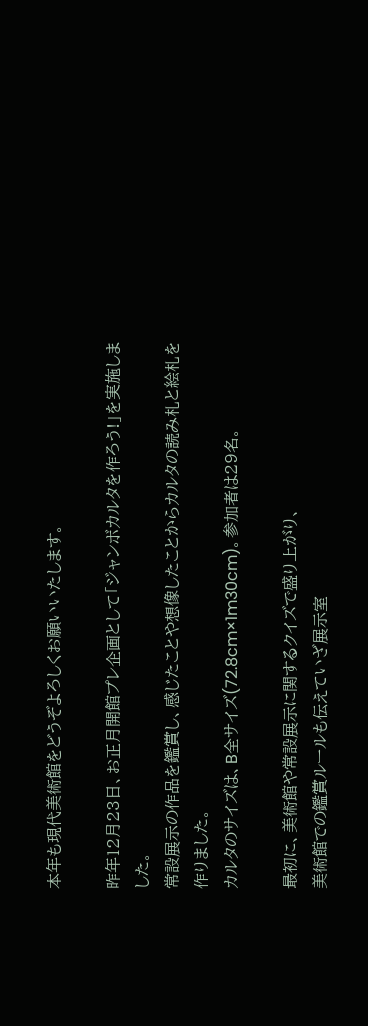本年も現代美術館をどうぞよろしくお願いいたします。

昨年12月23日、お正月開館プレ企画として「ジャンボカルタを作ろう!」を実施しました。
常設展示の作品を鑑賞し、感じたことや想像したことからカルタの読み札と絵札を作りました。
カルタのサイズは、B全サイズ(72.8cm×1m30cm)。参加者は29名。

最初に、美術館や常設展示に関するクイズで盛り上がり、
美術館での鑑賞ルールも伝えていざ展示室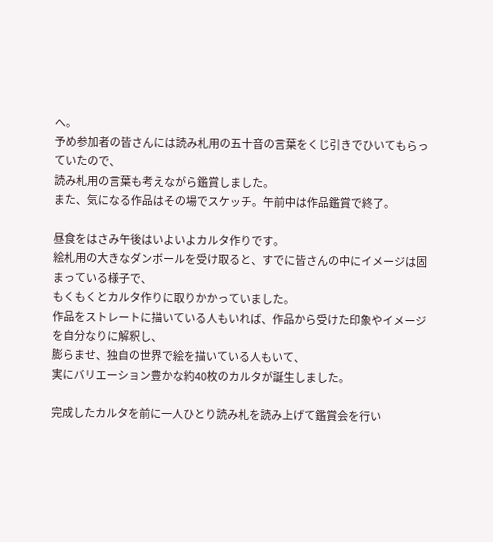へ。
予め参加者の皆さんには読み札用の五十音の言葉をくじ引きでひいてもらっていたので、
読み札用の言葉も考えながら鑑賞しました。
また、気になる作品はその場でスケッチ。午前中は作品鑑賞で終了。

昼食をはさみ午後はいよいよカルタ作りです。
絵札用の大きなダンボールを受け取ると、すでに皆さんの中にイメージは固まっている様子で、
もくもくとカルタ作りに取りかかっていました。
作品をストレートに描いている人もいれば、作品から受けた印象やイメージを自分なりに解釈し、
膨らませ、独自の世界で絵を描いている人もいて、
実にバリエーション豊かな約40枚のカルタが誕生しました。

完成したカルタを前に一人ひとり読み札を読み上げて鑑賞会を行い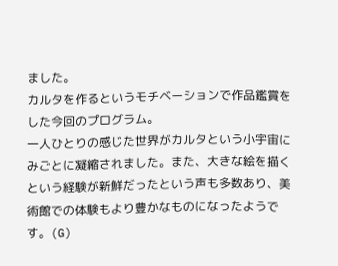ました。
カルタを作るというモチベーションで作品鑑賞をした今回のプログラム。
一人ひとりの感じた世界がカルタという小宇宙にみごとに凝縮されました。また、大きな絵を描くという経験が新鮮だったという声も多数あり、美術館での体験もより豊かなものになったようです。(G)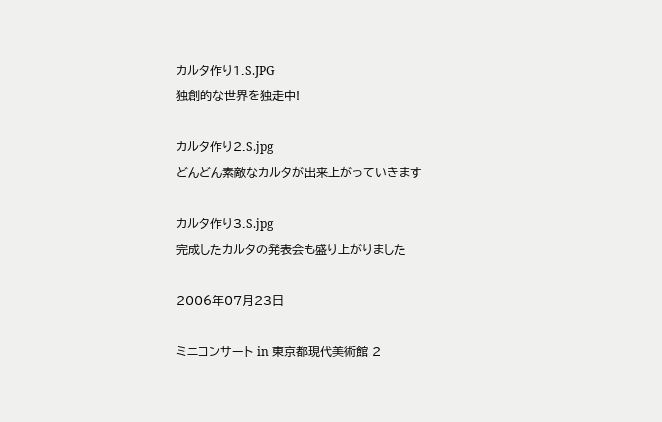カルタ作り1.S.JPG
独創的な世界を独走中!

カルタ作り2.S.jpg
どんどん素敵なカルタが出来上がっていきます

カルタ作り3.S.jpg
完成したカルタの発表会も盛り上がりました

2006年07月23日

ミニコンサート in 東京都現代美術館 2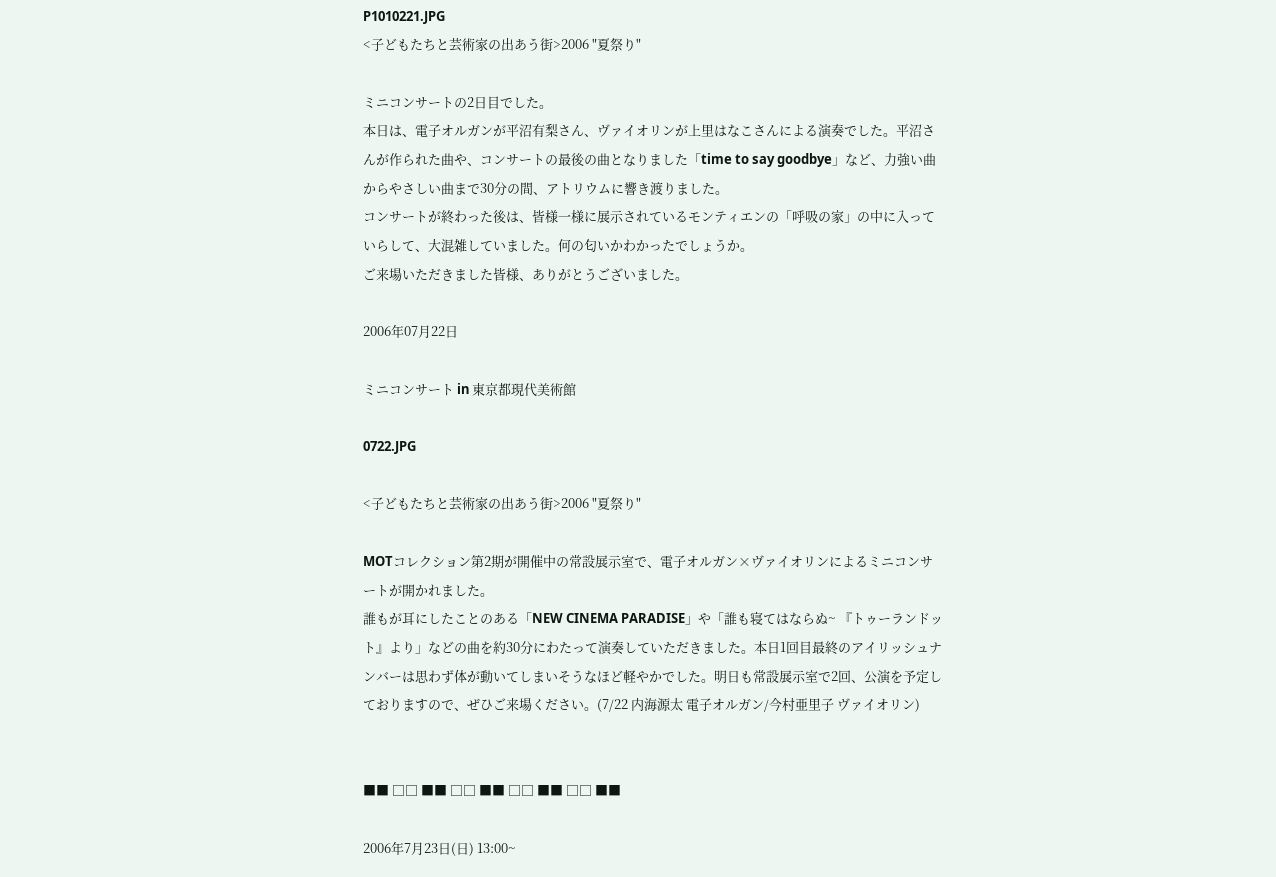P1010221.JPG
<子どもたちと芸術家の出あう街>2006 "夏祭り"

ミニコンサートの2日目でした。
本日は、電子オルガンが平沼有梨さん、ヴァイオリンが上里はなこさんによる演奏でした。平沼さんが作られた曲や、コンサートの最後の曲となりました「time to say goodbye」など、力強い曲からやさしい曲まで30分の間、アトリウムに響き渡りました。
コンサートが終わった後は、皆様一様に展示されているモンティエンの「呼吸の家」の中に入っていらして、大混雑していました。何の匂いかわかったでしょうか。
ご来場いただきました皆様、ありがとうございました。

2006年07月22日

ミニコンサート in 東京都現代美術館

0722.JPG

<子どもたちと芸術家の出あう街>2006 "夏祭り"

MOTコレクション第2期が開催中の常設展示室で、電子オルガン×ヴァイオリンによるミニコンサートが開かれました。
誰もが耳にしたことのある「NEW CINEMA PARADISE」や「誰も寝てはならぬ~ 『トゥーランドット』より」などの曲を約30分にわたって演奏していただきました。本日1回目最終のアイリッシュナンバーは思わず体が動いてしまいそうなほど軽やかでした。明日も常設展示室で2回、公演を予定しておりますので、ぜひご来場ください。(7/22 内海源太 電子オルガン/今村亜里子 ヴァイオリン)


■■ □□ ■■ □□ ■■ □□ ■■ □□ ■■

2006年7月23日(日) 13:00~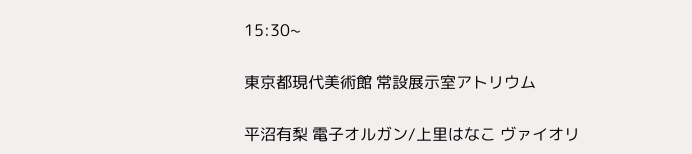15:30~

東京都現代美術館 常設展示室アトリウム

平沼有梨 電子オルガン/上里はなこ ヴァイオリ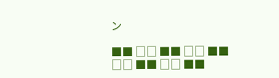ン

■■ □□ ■■ □□ ■■ □□ ■■ □□ ■■